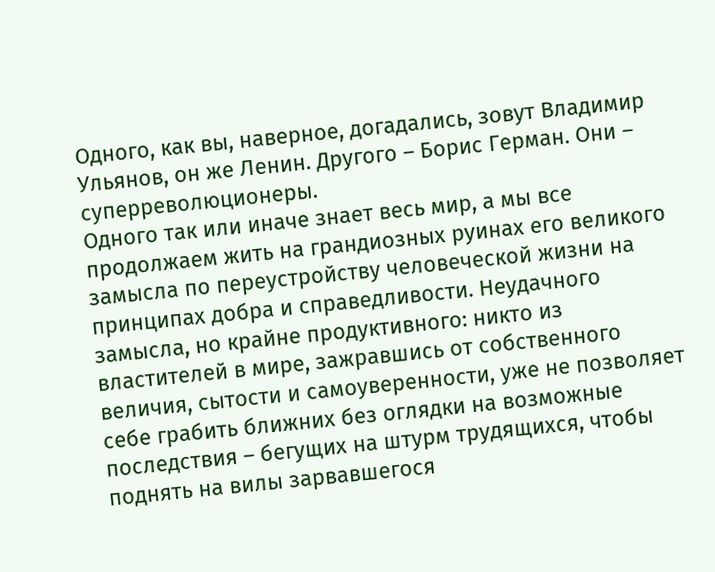Одного, как вы, наверное, догадались, зовут Владимир Ульянов, он же Ленин. Другого – Борис Герман. Они – суперреволюционеры.
Одного так или иначе знает весь мир, а мы все продолжаем жить на грандиозных руинах его великого замысла по переустройству человеческой жизни на принципах добра и справедливости. Неудачного замысла, но крайне продуктивного: никто из властителей в мире, зажравшись от собственного величия, сытости и самоуверенности, уже не позволяет себе грабить ближних без оглядки на возможные последствия – бегущих на штурм трудящихся, чтобы поднять на вилы зарвавшегося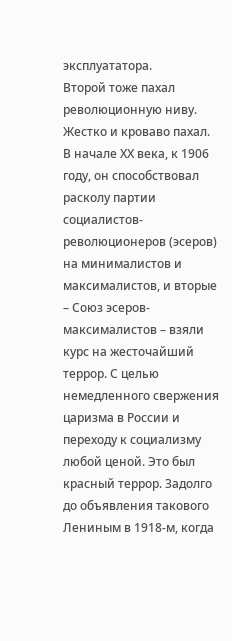эксплуататора.
Второй тоже пахал революционную ниву. Жестко и кроваво пахал. В начале ХХ века, к 1906 году, он способствовал расколу партии социалистов-революционеров (эсеров) на минималистов и максималистов, и вторые – Союз эсеров-максималистов – взяли курс на жесточайший террор. С целью немедленного свержения царизма в России и переходу к социализму любой ценой. Это был красный террор. Задолго до объявления такового Лениным в 1918-м, когда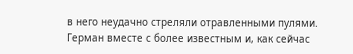в него неудачно стреляли отравленными пулями.
Герман вместе с более известным и, как сейчас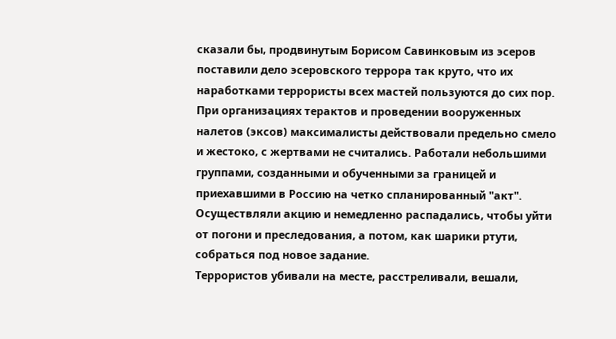сказали бы, продвинутым Борисом Савинковым из эсеров поставили дело эсеровского террора так круто, что их наработками террористы всех мастей пользуются до сих пор.
При организациях терактов и проведении вооруженных налетов (эксов) максималисты действовали предельно смело и жестоко, с жертвами не считались. Работали небольшими группами, созданными и обученными за границей и приехавшими в Россию на четко спланированный "акт". Осуществляли акцию и немедленно распадались, чтобы уйти от погони и преследования, а потом, как шарики ртути, собраться под новое задание.
Террористов убивали на месте, расстреливали, вешали,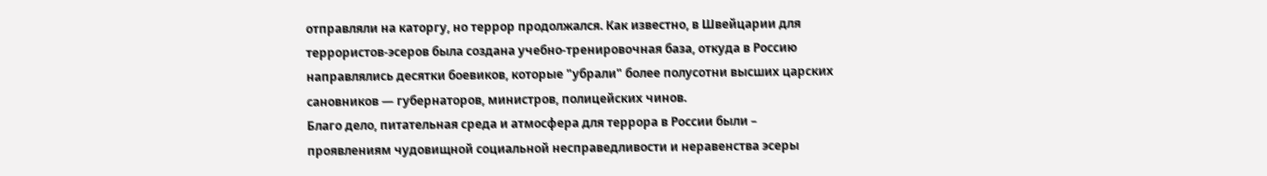отправляли на каторгу, но террор продолжался. Как известно, в Швейцарии для террористов-эсеров была создана учебно-тренировочная база, откуда в Россию направлялись десятки боевиков, которые "убрали" более полусотни высших царских сановников — губернаторов, министров, полицейских чинов.
Благо дело, питательная среда и атмосфера для террора в России были – проявлениям чудовищной социальной несправедливости и неравенства эсеры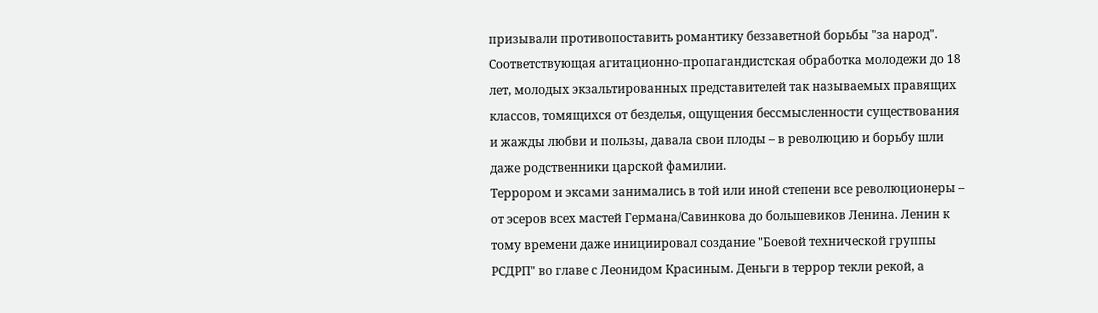призывали противопоставить романтику беззаветной борьбы "за народ". Соответствующая агитационно-пропагандистская обработка молодежи до 18 лет, молодых экзальтированных представителей так называемых правящих классов, томящихся от безделья, ощущения бессмысленности существования и жажды любви и пользы, давала свои плоды – в революцию и борьбу шли даже родственники царской фамилии.
Террором и эксами занимались в той или иной степени все революционеры – от эсеров всех мастей Германа/Савинкова до большевиков Ленина. Ленин к тому времени даже инициировал создание "Боевой технической группы РСДРП" во главе с Леонидом Красиным. Деньги в террор текли рекой, а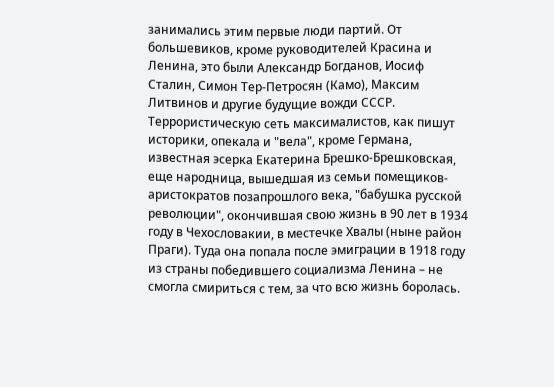занимались этим первые люди партий. От большевиков, кроме руководителей Красина и Ленина, это были Александр Богданов, Иосиф Сталин, Симон Тер-Петросян (Камо), Максим Литвинов и другие будущие вожди СССР.
Террористическую сеть максималистов, как пишут историки, опекала и "вела", кроме Германа, известная эсерка Екатерина Брешко-Брешковская, еще народница, вышедшая из семьи помещиков-аристократов позапрошлого века, "бабушка русской революции", окончившая свою жизнь в 90 лет в 1934 году в Чехословакии, в местечке Хвалы (ныне район Праги). Туда она попала после эмиграции в 1918 году из страны победившего социализма Ленина – не смогла смириться с тем, за что всю жизнь боролась.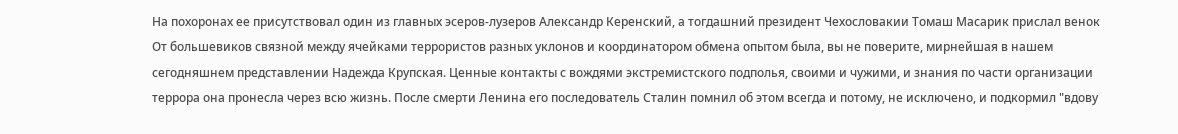На похоронах ее присутствовал один из главных эсеров-лузеров Александр Керенский, а тогдашний президент Чехословакии Томаш Масарик прислал венок
От большевиков связной между ячейками террористов разных уклонов и координатором обмена опытом была, вы не поверите, мирнейшая в нашем сегодняшнем представлении Надежда Крупская. Ценные контакты с вождями экстремистского подполья, своими и чужими, и знания по части организации террора она пронесла через всю жизнь. После смерти Ленина его последователь Сталин помнил об этом всегда и потому, не исключено, и подкормил "вдову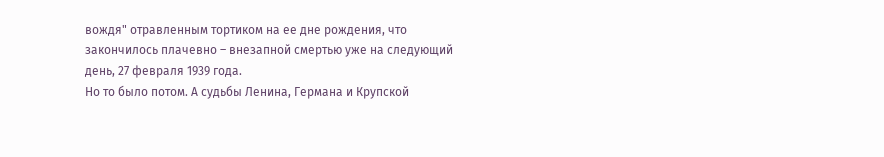вождя" отравленным тортиком на ее дне рождения, что закончилось плачевно – внезапной смертью уже на следующий день, 27 февраля 1939 года.
Но то было потом. А судьбы Ленина, Германа и Крупской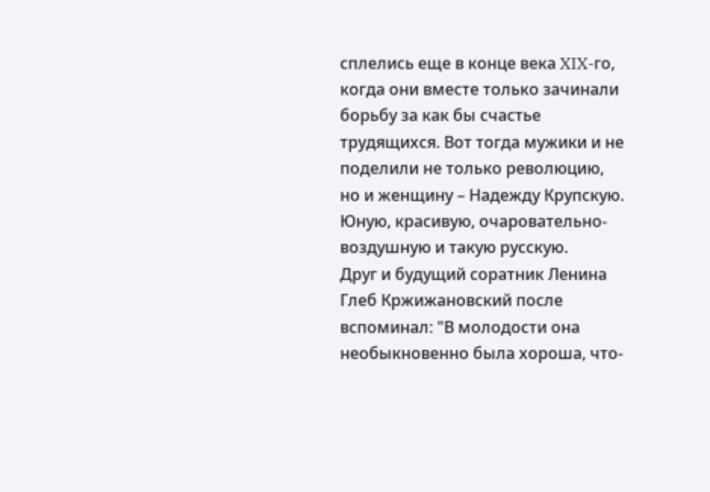сплелись еще в конце века XIX-го, когда они вместе только зачинали борьбу за как бы счастье трудящихся. Вот тогда мужики и не поделили не только революцию, но и женщину – Надежду Крупскую. Юную, красивую, очаровательно-воздушную и такую русскую.
Друг и будущий соратник Ленина Глеб Кржижановский после вспоминал: "В молодости она необыкновенно была хороша, что-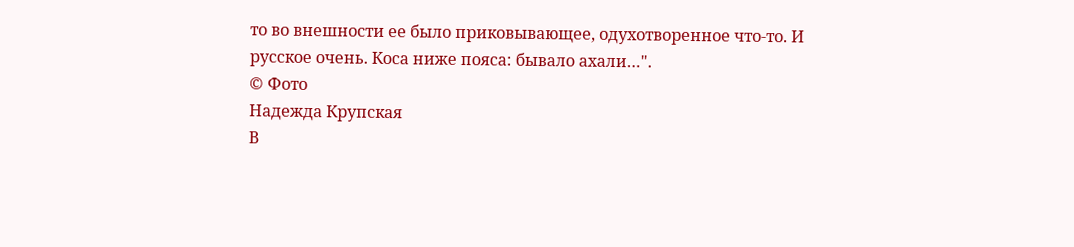то во внешности ее было приковывающее, одухотворенное что-то. И русское очень. Коса ниже пояса: бывало ахали…".
© Фото
Надежда Крупская
В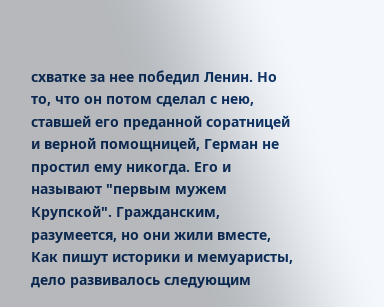схватке за нее победил Ленин. Но то, что он потом сделал с нею, ставшей его преданной соратницей и верной помощницей, Герман не простил ему никогда. Его и называют "первым мужем Крупской". Гражданским, разумеется, но они жили вместе,
Как пишут историки и мемуаристы, дело развивалось следующим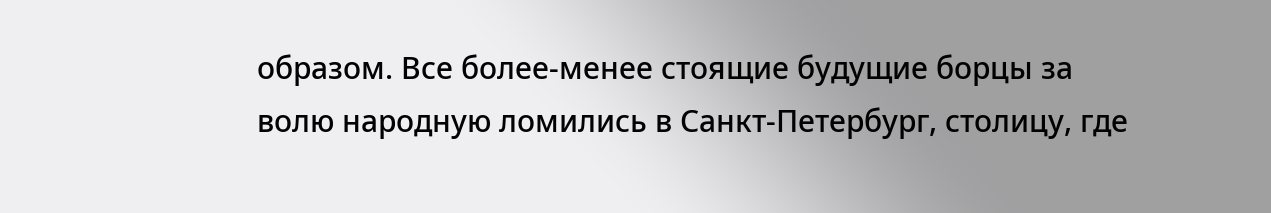образом. Все более-менее стоящие будущие борцы за волю народную ломились в Санкт-Петербург, столицу, где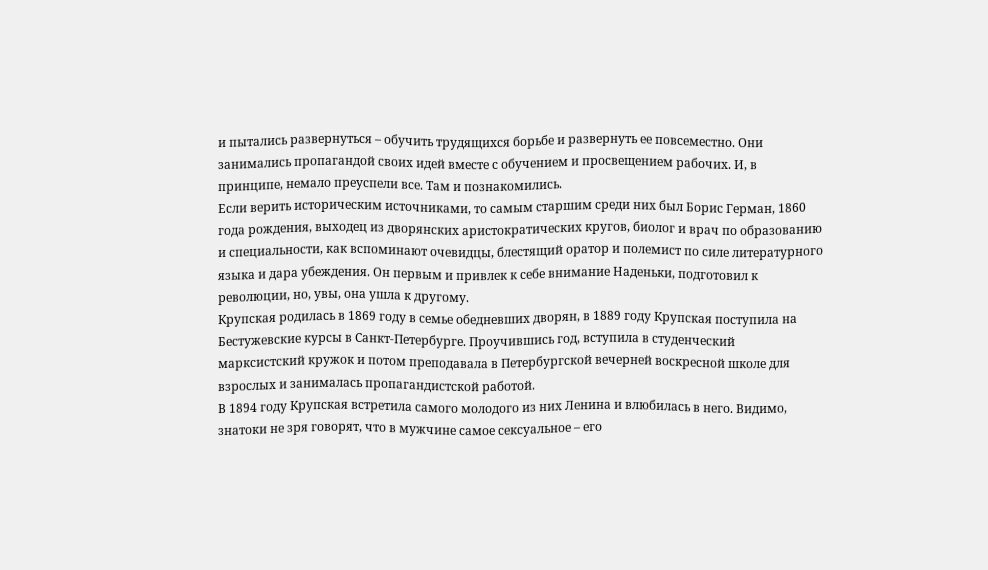и пытались развернуться – обучить трудящихся борьбе и развернуть ее повсеместно. Они занимались пропагандой своих идей вместе с обучением и просвещением рабочих. И, в принципе, немало преуспели все. Там и познакомились.
Если верить историческим источниками, то самым старшим среди них был Борис Герман, 1860 года рождения, выходец из дворянских аристократических кругов, биолог и врач по образованию и специальности, как вспоминают очевидцы, блестящий оратор и полемист по силе литературного языка и дара убеждения. Он первым и привлек к себе внимание Наденьки, подготовил к революции, но, увы, она ушла к другому.
Крупская родилась в 1869 году в семье обедневших дворян, в 1889 году Крупская поступила на Бестужевские курсы в Санкт-Петербурге. Проучившись год, вступила в студенческий марксистский кружок и потом преподавала в Петербургской вечерней воскресной школе для взрослых и занималась пропагандистской работой.
В 1894 году Крупская встретила самого молодого из них Ленина и влюбилась в него. Видимо, знатоки не зря говорят, что в мужчине самое сексуальное – его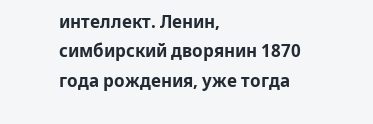интеллект. Ленин, симбирский дворянин 1870 года рождения, уже тогда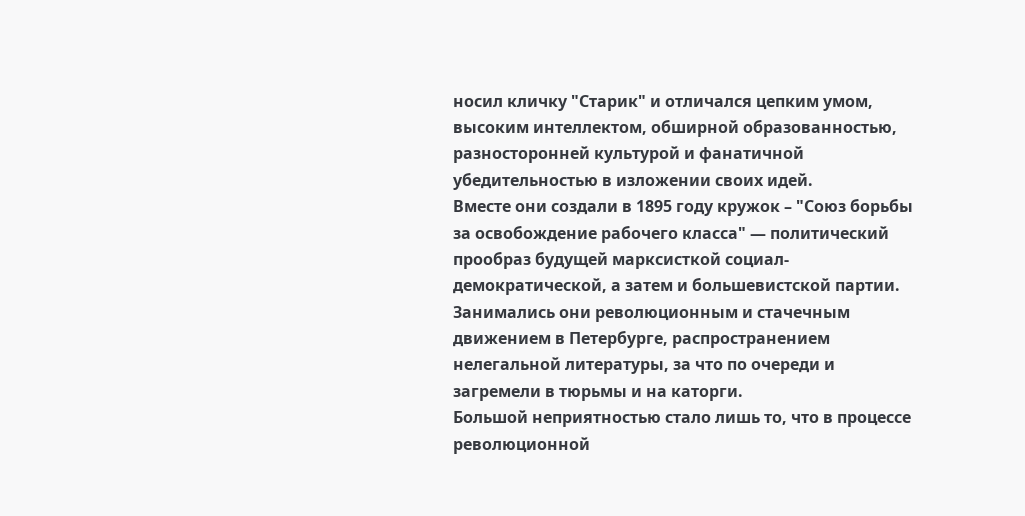носил кличку "Старик" и отличался цепким умом, высоким интеллектом, обширной образованностью, разносторонней культурой и фанатичной убедительностью в изложении своих идей.
Вместе они создали в 1895 году кружок – "Союз борьбы за освобождение рабочего класса" — политический прообраз будущей марксисткой социал-демократической, а затем и большевистской партии. Занимались они революционным и стачечным движением в Петербурге, распространением нелегальной литературы, за что по очереди и загремели в тюрьмы и на каторги.
Большой неприятностью стало лишь то, что в процессе революционной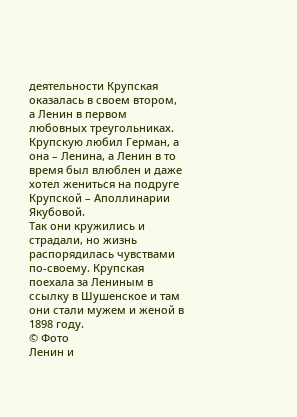деятельности Крупская оказалась в своем втором, а Ленин в первом любовных треугольниках. Крупскую любил Герман, а она – Ленина, а Ленин в то время был влюблен и даже хотел жениться на подруге Крупской – Аполлинарии Якубовой.
Так они кружились и страдали, но жизнь распорядилась чувствами по-своему. Крупская поехала за Лениным в ссылку в Шушенское и там они стали мужем и женой в 1898 году.
© Фото
Ленин и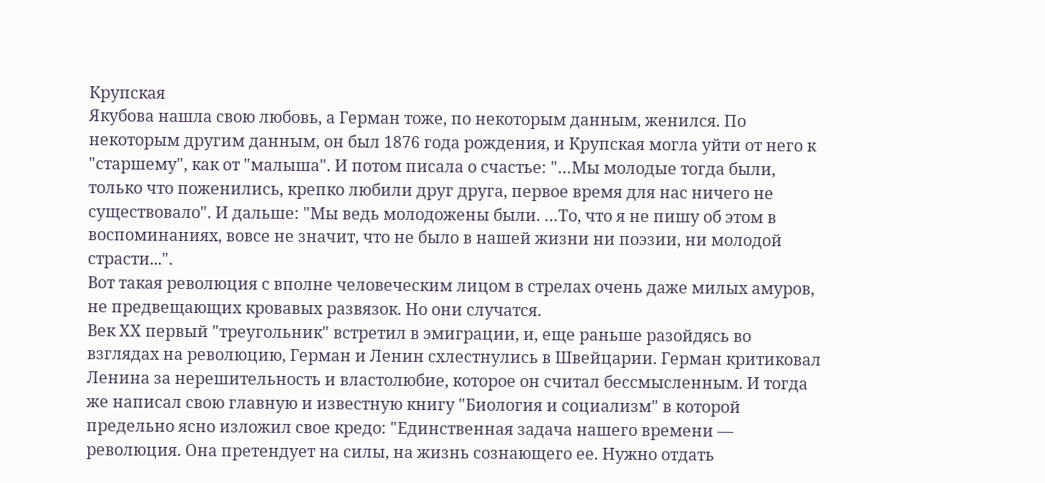Крупская
Якубова нашла свою любовь, а Герман тоже, по некоторым данным, женился. По некоторым другим данным, он был 1876 года рождения, и Крупская могла уйти от него к "старшему", как от "малыша". И потом писала о счастье: "…Мы молодые тогда были, только что поженились, крепко любили друг друга, первое время для нас ничего не существовало". И дальше: "Мы ведь молодожены были. …То, что я не пишу об этом в воспоминаниях, вовсе не значит, что не было в нашей жизни ни поэзии, ни молодой страсти...".
Вот такая революция с вполне человеческим лицом в стрелах очень даже милых амуров, не предвещающих кровавых развязок. Но они случатся.
Век ХХ первый "треугольник" встретил в эмиграции, и, еще раньше разойдясь во взглядах на революцию, Герман и Ленин схлестнулись в Швейцарии. Герман критиковал Ленина за нерешительность и властолюбие, которое он считал бессмысленным. И тогда же написал свою главную и известную книгу "Биология и социализм" в которой предельно ясно изложил свое кредо: "Единственная задача нашего времени — революция. Она претендует на силы, на жизнь сознающего ее. Нужно отдать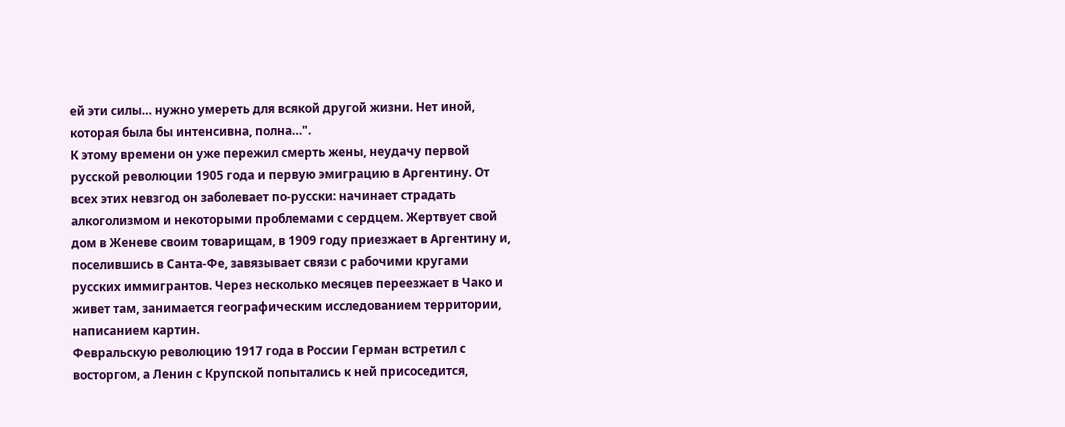ей эти силы… нужно умереть для всякой другой жизни. Нет иной, которая была бы интенсивна, полна…".
К этому времени он уже пережил смерть жены, неудачу первой русской революции 1905 года и первую эмиграцию в Аргентину. От всех этих невзгод он заболевает по-русски: начинает страдать алкоголизмом и некоторыми проблемами с сердцем. Жертвует свой дом в Женеве своим товарищам, в 1909 году приезжает в Аргентину и, поселившись в Санта-Фе, завязывает связи с рабочими кругами русских иммигрантов. Через несколько месяцев переезжает в Чако и живет там, занимается географическим исследованием территории, написанием картин.
Февральскую революцию 1917 года в России Герман встретил с восторгом, а Ленин с Крупской попытались к ней присоседится,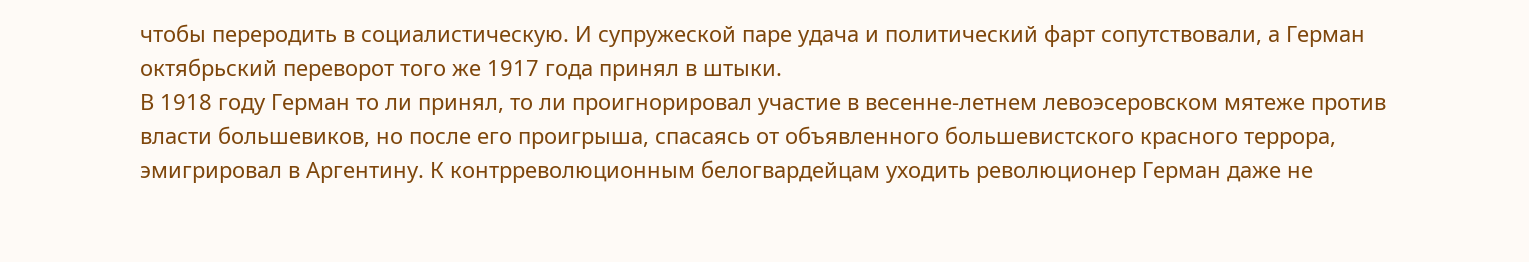чтобы переродить в социалистическую. И супружеской паре удача и политический фарт сопутствовали, а Герман октябрьский переворот того же 1917 года принял в штыки.
В 1918 году Герман то ли принял, то ли проигнорировал участие в весенне-летнем левоэсеровском мятеже против власти большевиков, но после его проигрыша, спасаясь от объявленного большевистского красного террора, эмигрировал в Аргентину. К контрреволюционным белогвардейцам уходить революционер Герман даже не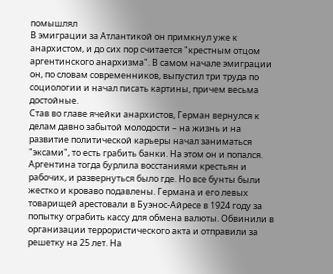помышлял
В эмиграции за Атлантикой он примкнул уже к анархистом, и до сих пор считается "крестным отцом аргентинского анархизма". В самом начале эмиграции он, по словам современников, выпустил три труда по социологии и начал писать картины, причем весьма достойные.
Став во главе ячейки анархистов, Герман вернулся к делам давно забытой молодости – на жизнь и на развитие политической карьеры начал заниматься "эксами", то есть грабить банки. На этом он и попался.
Аргентина тогда бурлила восстаниями крестьян и рабочих, и развернуться было где. Но все бунты были жестко и кроваво подавлены. Германа и его левых товарищей арестовали в Буэнос-Айресе в 1924 году за попытку ограбить кассу для обмена валюты. Обвинили в организации террористического акта и отправили за решетку на 25 лет. На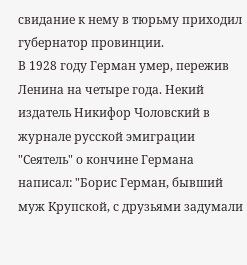свидание к нему в тюрьму приходил губернатор провинции.
В 1928 году Герман умер, пережив Ленина на четыре года. Некий издатель Никифор Чоловский в журнале русской эмиграции "Сеятель" о кончине Германа написал: "Борис Герман, бывший муж Крупской, с друзьями задумали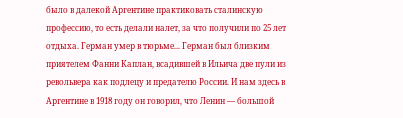было в далекой Аргентине практиковать сталинскую профессию, то есть делали налет, за что получили по 25 лет отдыха. Герман умер в тюрьме... Герман был близким приятелем Фанни Каплан, всадившей в Ильича две пули из револьвера как подлецу и предателю России. И нам здесь в Аргентине в 1918 году он говорил, что Ленин — большой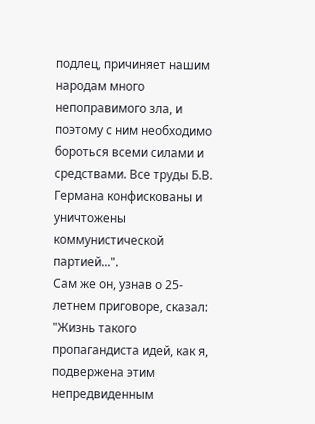подлец, причиняет нашим народам много непоправимого зла, и поэтому с ним необходимо бороться всеми силами и средствами. Все труды Б.В. Германа конфискованы и уничтожены коммунистической партией...".
Сам же он, узнав о 25-летнем приговоре, сказал: "Жизнь такого пропагандиста идей, как я, подвержена этим непредвиденным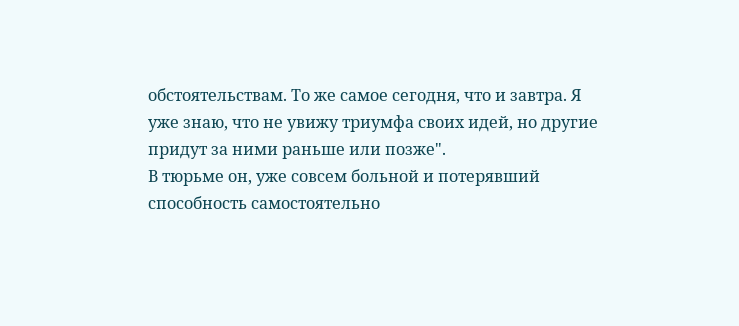обстоятельствам. То же самое сегодня, что и завтра. Я уже знаю, что не увижу триумфа своих идей, но другие придут за ними раньше или позже".
В тюрьме он, уже совсем больной и потерявший способность самостоятельно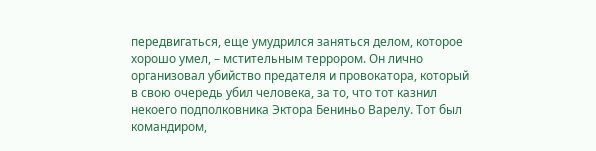передвигаться, еще умудрился заняться делом, которое хорошо умел, – мстительным террором. Он лично организовал убийство предателя и провокатора, который в свою очередь убил человека, за то, что тот казнил некоего подполковника Эктора Бениньо Варелу. Тот был командиром,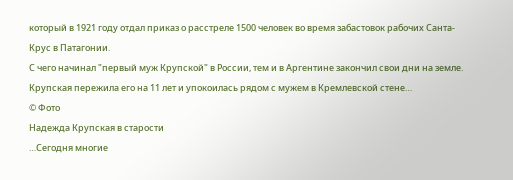который в 1921 году отдал приказ о расстреле 1500 человек во время забастовок рабочих Санта-Крус в Патагонии.
С чего начинал "первый муж Крупской" в России, тем и в Аргентине закончил свои дни на земле. Крупская пережила его на 11 лет и упокоилась рядом с мужем в Кремлевской стене…
© Фото
Надежда Крупская в старости
…Сегодня многие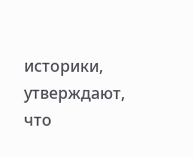историки, утверждают, что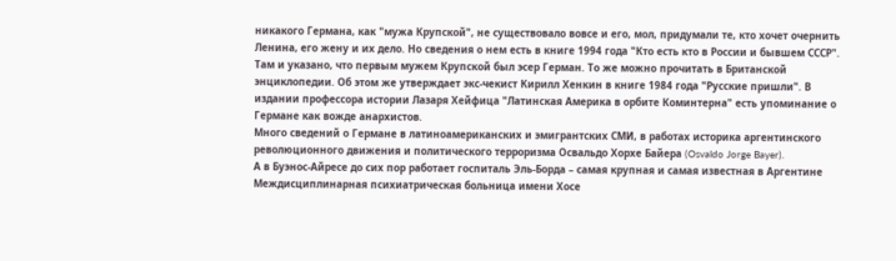никакого Германа, как "мужа Крупской", не существовало вовсе и его, мол, придумали те, кто хочет очернить Ленина, его жену и их дело. Но сведения о нем есть в книге 1994 года "Кто есть кто в России и бывшем СССР". Там и указано, что первым мужем Крупской был эсер Герман. То же можно прочитать в Британской энциклопедии. Об этом же утверждает экс-чекист Кирилл Хенкин в книге 1984 года "Русские пришли". В издании профессора истории Лазаря Хейфица "Латинская Америка в орбите Коминтерна" есть упоминание о Германе как вожде анархистов.
Много сведений о Германе в латиноамериканских и эмигрантских СМИ, в работах историка аргентинского революционного движения и политического терроризма Освальдо Хорхе Байера (Osvaldo Jorge Bayer).
А в Буэнос-Айресе до сих пор работает госпиталь Эль-Борда – самая крупная и самая известная в Аргентине Междисциплинарная психиатрическая больница имени Хосе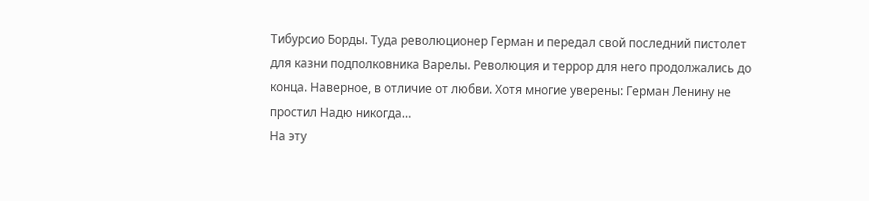Тибурсио Борды. Туда революционер Герман и передал свой последний пистолет для казни подполковника Варелы. Революция и террор для него продолжались до конца. Наверное, в отличие от любви. Хотя многие уверены: Герман Ленину не простил Надю никогда…
На эту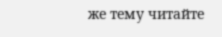же тему читайте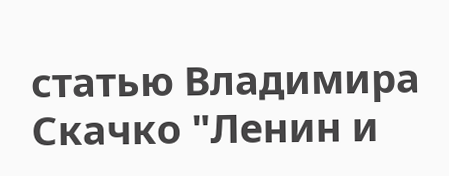статью Владимира Скачко "Ленин и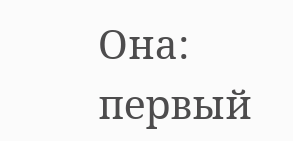Она: первый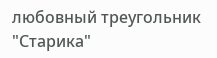любовный треугольник "Старика"